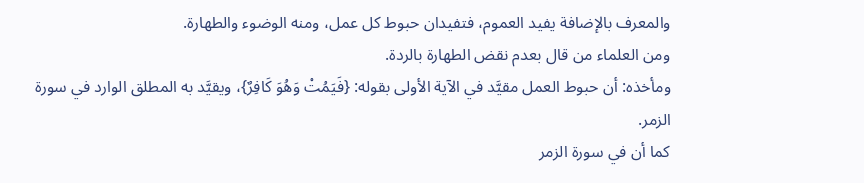والمعرف بالإضافة يفيد العموم، فتفيدان حبوط كل عمل، ومنه الوضوء والطهارة.
ومن العلماء من قال بعدم نقض الطهارة بالردة.
ومأخذه: أن حبوط العمل مقيَّد في الآية الأولى بقوله: {فَيَمُتْ وَهُوَ كَافِرٌ}، ويقيَّد به المطلق الوارد في سورة الزمر.
كما أن في سورة الزمر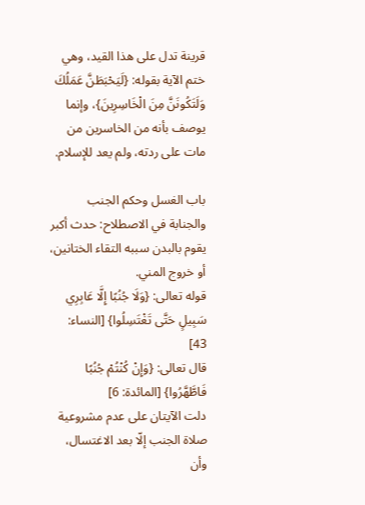قرينة تدل على هذا القيد، وهي ختم الآية بقوله: {لَيَحْبَطَنَّ عَمَلُكَ وَلَتَكُونَنَّ مِنَ الْخَاسِرِينَ}، وإنما يوصف بأنه من الخاسرين من مات على ردته، ولم يعد للإسلام.

باب الغسل وحكم الجنب
والجنابة في الاصطلاح: حدث أكبر يقوم بالبدن سببه التقاء الختانين، أو خروج المني.
قوله تعالى: {وَلَا جُنُبًا إِلَّا عَابِرِي سَبِيلٍ حَتَّى تَغْتَسِلُوا} [النساء: 43]
قال تعالى: {وَإِنْ كُنْتُمْ جُنُبًا فَاطَّهَّرُوا} [المائدة: 6]
دلت الآيتان على عدم مشروعية صلاة الجنب إلّا بعد الاغتسال، وأن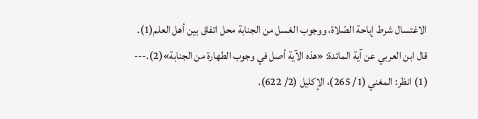الاغتسال شرط إباحة الصّلاة، ووجوب الغسل من الجنابة محل اتفاق بين أهل العلم(1).
قال ابن العربي عن آية المائدة: «هذه الآية أصل في وجوب الطهارة من الجنابة»(2).---
(1) انظر: المغني (1/ 265)، الإكليل (2/ 622).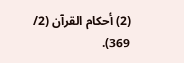(2) أحكام القرآن (2/ 369).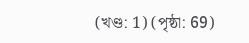(খণ্ড: 1) (পৃষ্ঠা: 69)